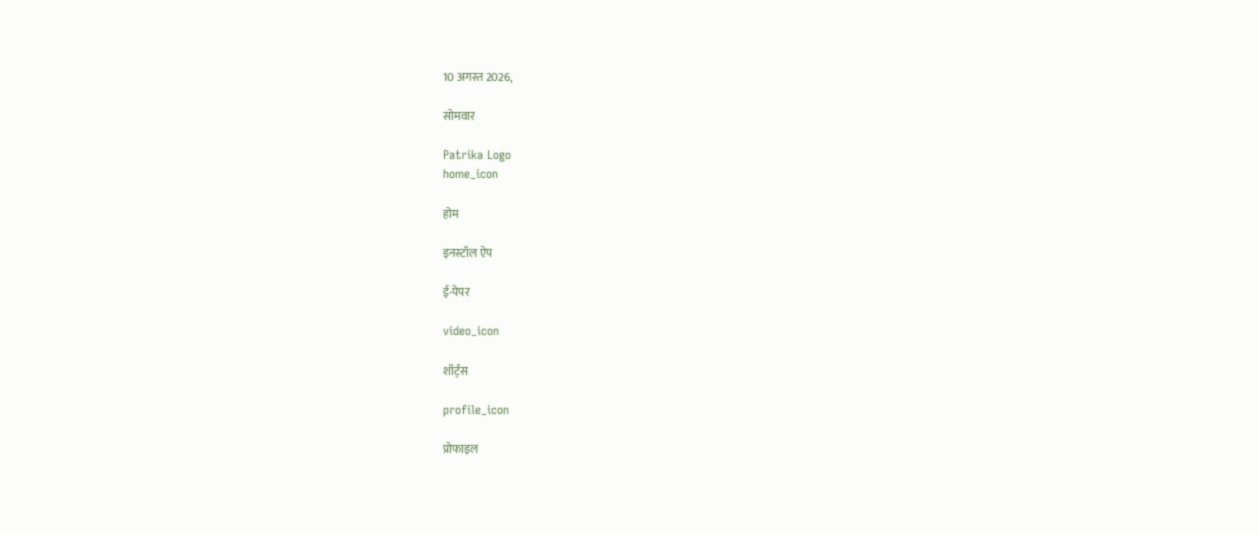10 अगस्त 2026,

सोमवार

Patrika Logo
home_icon

होम

इनस्टॉल ऐप

ई-पेपर

video_icon

शॉर्ट्स

profile_icon

प्रोफाइल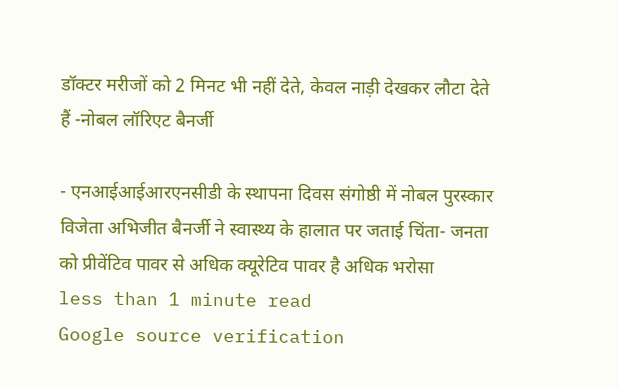डॉक्टर मरीजों को 2 मिनट भी नहीं देते, केवल नाड़ी देखकर लौटा देते हैं -नोबल लॉरिएट बैनर्जी

- एनआईआईआरएनसीडी के स्थापना दिवस संगोष्ठी में नोबल पुरस्कार विजेता अभिजीत बैनर्जी ने स्वास्थ्य के हालात पर जताई चिंता- जनता को प्रीवेंटिव पावर से अधिक क्यूरेटिव पावर है अधिक भरोसा
less than 1 minute read
Google source verification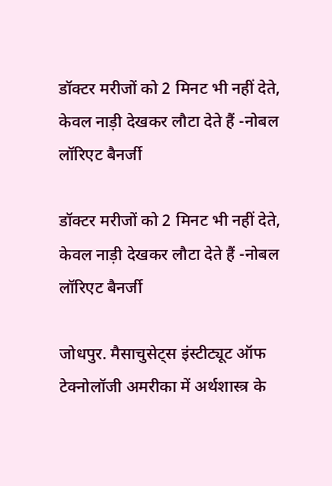डॉक्टर मरीजों को 2 मिनट भी नहीं देते, केवल नाड़ी देखकर लौटा देते हैं -नोबल लॉरिएट बैनर्जी

डॉक्टर मरीजों को 2 मिनट भी नहीं देते, केवल नाड़ी देखकर लौटा देते हैं -नोबल लॉरिएट बैनर्जी

जोधपुर. मैसाचुसेट्स इंस्टीट्यूट ऑफ टेक्नोलॉजी अमरीका में अर्थशास्त्र के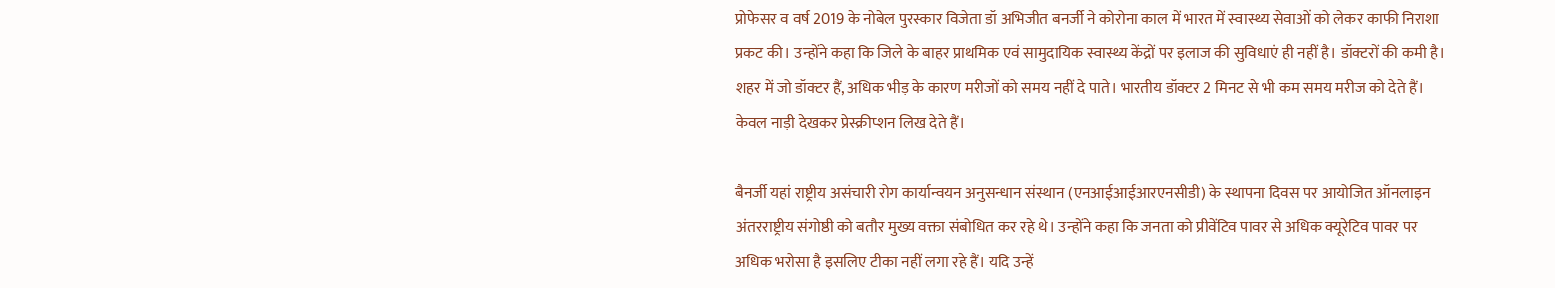प्रोफेसर व वर्ष 2019 के नोबेल पुरस्कार विजेता डॉ अभिजीत बनर्जी ने कोरोना काल में भारत में स्वास्थ्य सेवाओं को लेकर काफी निराशा प्रकट की। उन्होंने कहा कि जिले के बाहर प्राथमिक एवं सामुदायिक स्वास्थ्य केंद्रों पर इलाज की सुविधाएं ही नहीं है। डॉक्टरों की कमी है। शहर में जो डॉक्टर हैं, अधिक भीड़ के कारण मरीजों को समय नहीं दे पाते। भारतीय डॉक्टर 2 मिनट से भी कम समय मरीज को देते हैं। केवल नाड़ी देखकर प्रेस्क्रीप्शन लिख देते हैं।

बैनर्जी यहां राष्ट्रीय असंचारी रोग कार्यान्वयन अनुसन्धान संस्थान (एनआईआईआरएनसीडी) के स्थापना दिवस पर आयोजित ऑनलाइन अंतरराष्ट्रीय संगोष्ठी को बतौर मुख्य वक्ता संबोधित कर रहे थे। उन्होंने कहा कि जनता को प्रीवेंटिव पावर से अधिक क्यूरेटिव पावर पर अधिक भरोसा है इसलिए टीका नहीं लगा रहे हैं। यदि उन्हें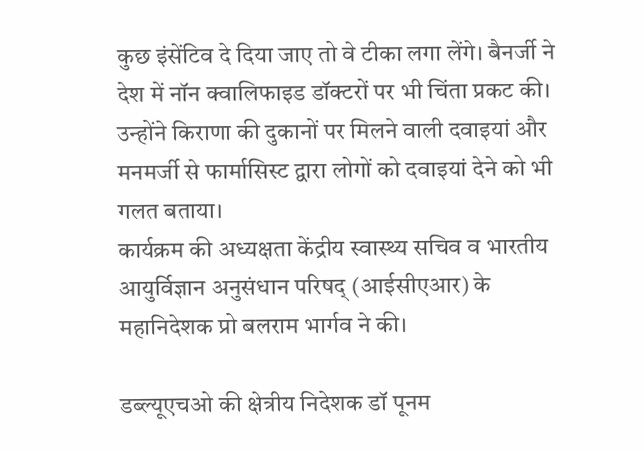कुछ इंसेंटिव दे दिया जाए तो वे टीका लगा लेंगे। बैनर्जी ने देश में नॉन क्वालिफाइड डॉक्टरों पर भी चिंता प्रकट की। उन्होंने किराणा की दुकानों पर मिलने वाली दवाइयां और मनमर्जी से फार्मासिस्ट द्वारा लोगों को दवाइयां देने को भी गलत बताया।
कार्यक्रम की अध्यक्षता केंद्रीय स्वास्थ्य सचिव व भारतीय आयुर्विज्ञान अनुसंधान परिषद् (आईसीएआर) के महानिदेशक प्रो बलराम भार्गव ने की।

डब्ल्यूएचओ की क्षेत्रीय निदेशक डॉ पूनम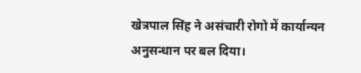खेत्रपाल सिंह ने असंचारी रोगो में कार्यान्यन अनुसन्धान पर बल दिया।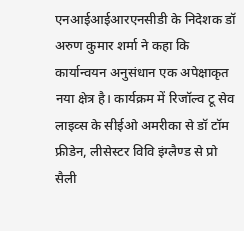एनआईआईआरएनसीडी के निदेशक डॉ अरुण कुमार शर्मा ने कहा कि कार्यान्वयन अनुसंधान एक अपेक्षाकृत नया क्षेत्र है। कार्यक्रम में रिजॉल्व टू सेव लाइव्स के सीईओ अमरीका से डॉ टॉम फ्रीडेन, लीसेस्टर विवि इंग्लैण्ड से प्रो सैली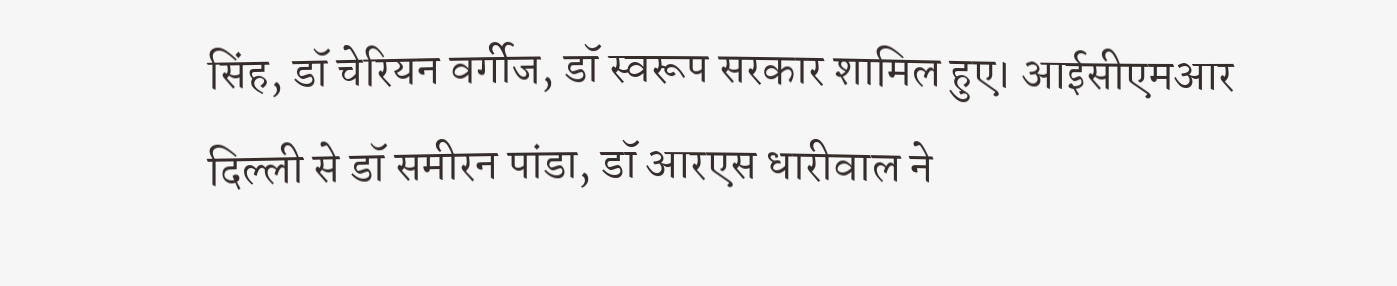सिंह, डॉ चेरियन वर्गीज, डॉ स्वरूप सरकार शामिल हुए। आईसीएमआर दिल्ली से डॉ समीरन पांडा, डॉ आरएस धारीवाल ने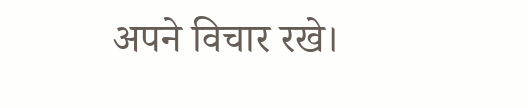अपने विचार रखे।